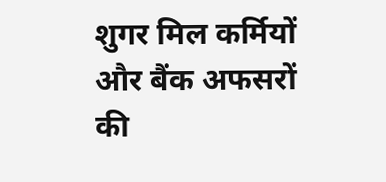शुगर मिल कर्मियों और बैंक अफसरों की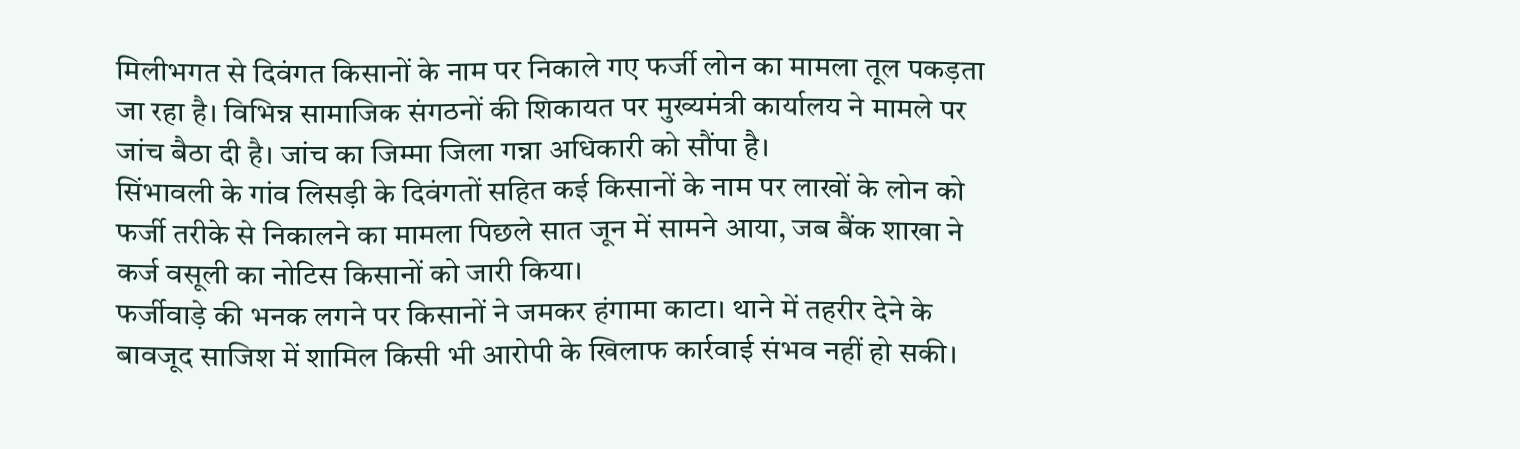मिलीभगत से दिवंगत किसानों के नाम पर निकाले गए फर्जी लोन का मामला तूल पकड़ता जा रहा है। विभिन्न सामाजिक संगठनों की शिकायत पर मुख्यमंत्री कार्यालय ने मामले पर जांच बैठा दी है। जांच का जिम्मा जिला गन्ना अधिकारी को सौंपा है।
सिंभावली के गांव लिसड़ी के दिवंगतों सहित कई किसानों के नाम पर लाखों के लोन को फर्जी तरीके से निकालने का मामला पिछले सात जून में सामने आया, जब बैंक शाखा ने कर्ज वसूली का नोटिस किसानों को जारी किया।
फर्जीवाड़े की भनक लगने पर किसानों ने जमकर हंगामा काटा। थाने में तहरीर देने के बावजूद साजिश में शामिल किसी भी आरोपी के खिलाफ कार्रवाई संभव नहीं हो सकी।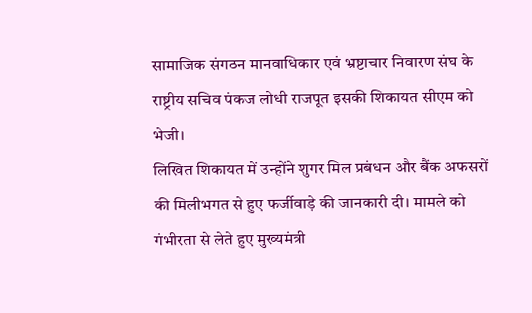सामाजिक संगठन मानवाधिकार एवं भ्रष्टाचार निवारण संघ के राष्ट्रीय सचिव पंकज लोधी राजपूत इसकी शिकायत सीएम को भेजी।
लिखित शिकायत में उन्होंने शुगर मिल प्रबंधन और बैंक अफसरों की मिलीभगत से हुए फर्जीवाड़े की जानकारी दी। मामले को गंभीरता से लेते हुए मुख्यमंत्री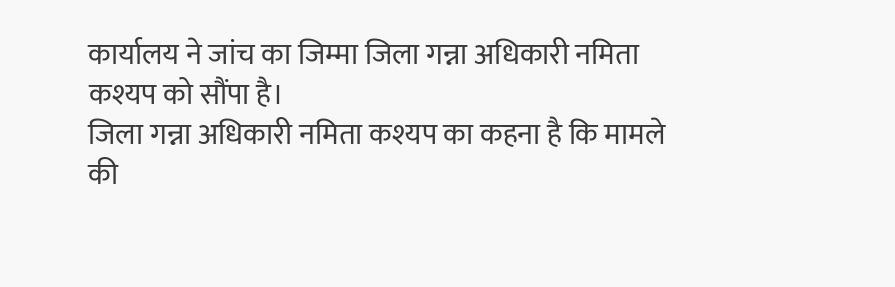कार्यालय ने जांच का जिम्मा जिला गन्ना अधिकारी नमिता कश्यप को सौंपा है।
जिला गन्ना अधिकारी नमिता कश्यप का कहना है कि मामले की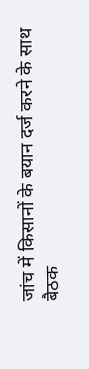जांच में किसानों के बयान दर्ज करने के साथ बैठक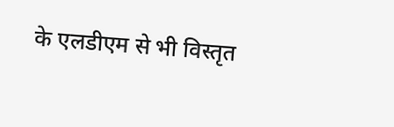के एलडीएम से भी विस्तृत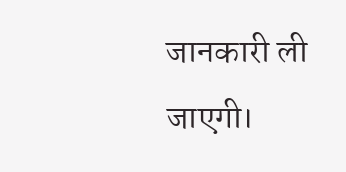जानकारी ली जाएगी।